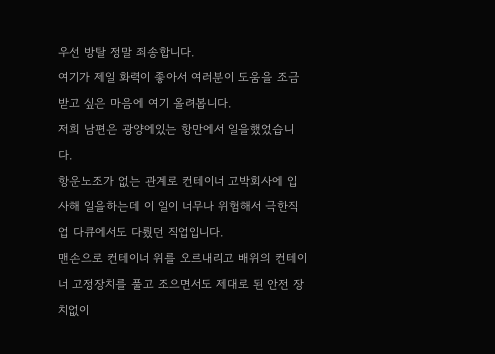우선 방탈 정말 죄송합니다.
여기가 제일 화력이 좋아서 여러분이 도움을 조금 받고 싶은 마음에 여기 올려봅니다.
저희 남편은 광양에있는 항만에서 일을했었습니다.
항운노조가 없는 관계로 컨테이너 고박회사에 입사해 일을하는데 이 일이 너무나 위험해서 극한직업 다큐에서도 다뤘던 직업입니다.
맨손으로 컨테이너 위를 오르내리고 배위의 컨테이너 고정장치를 풀고 조으면서도 제대로 된 안전 장치없이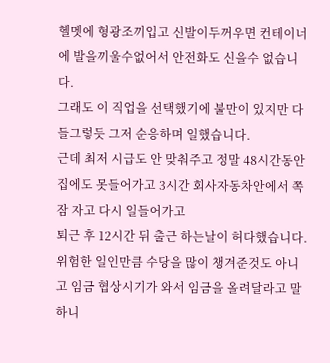헬멧에 형광조끼입고 신발이두꺼우면 컨테이너에 발을끼울수없어서 안전화도 신을수 없습니다.
그래도 이 직업을 선택했기에 불만이 있지만 다들그렇듯 그저 순응하며 일했습니다.
근데 최저 시급도 안 맞춰주고 정말 48시간동안 집에도 못들어가고 3시간 회사자동차안에서 쪽잠 자고 다시 일들어가고
퇴근 후 12시간 뒤 출근 하는날이 허다했습니다.
위험한 일인만큼 수당을 많이 챙겨준것도 아니고 임금 협상시기가 와서 임금을 올려달라고 말하니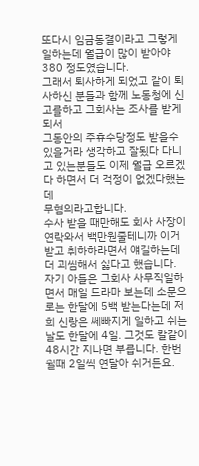또다시 임금동결이라고 그렇게 일하는데 월급이 많이 받아야 380 정도였습니다.
그래서 퇴사하게 되었고 같이 퇴사하신 분들과 함께 노동청에 신고를하고 그회사는 조사를 받게 되서
그동안의 주휴수당정도 받을수 있을거라 생각하고 잘됬다 다니고 있는분들도 이제 월급 오르겠다 하면서 더 걱정이 없겠다했는데
무혐의라고합니다.
수사 받을 때만해도 회사 사장이 연락와서 백만원줄테니까 이거받고 취하하라면서 얘길하는데 더 괴씸해서 싫다고 했습니다.
자기 아들은 그회사 사무직일하면서 매일 드라마 보는데 소문으로는 한달에 5백 받는다는데 저희 신랑은 쎄빠지게 일하고 쉬는날도 한달에 4일. 그것도 칼같이 48시간 지나면 부릅니다. 한번쉴때 2일씩 연달아 쉬거든요.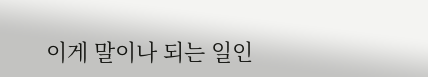이게 말이나 되는 일인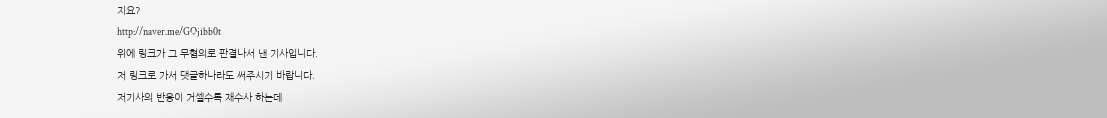지요?
http://naver.me/GOjibb0t
위에 링크가 그 무혐의로 판결나서 낸 기사입니다.
저 링크로 가서 댓글하나라도 써주시기 바랍니다.
저기사의 반응이 거셀수록 재수사 하는데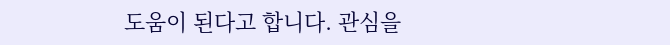도움이 된다고 합니다. 관심을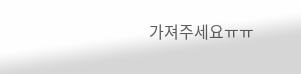가져주세요ㅠㅠ